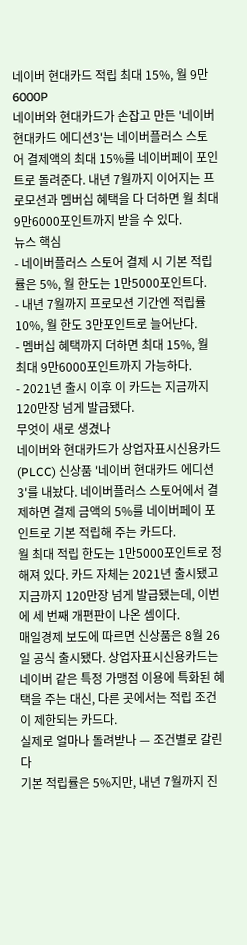네이버 현대카드 적립 최대 15%, 월 9만6000P
네이버와 현대카드가 손잡고 만든 '네이버 현대카드 에디션3'는 네이버플러스 스토어 결제액의 최대 15%를 네이버페이 포인트로 돌려준다. 내년 7월까지 이어지는 프로모션과 멤버십 혜택을 다 더하면 월 최대 9만6000포인트까지 받을 수 있다.
뉴스 핵심
- 네이버플러스 스토어 결제 시 기본 적립률은 5%, 월 한도는 1만5000포인트다.
- 내년 7월까지 프로모션 기간엔 적립률 10%, 월 한도 3만포인트로 늘어난다.
- 멤버십 혜택까지 더하면 최대 15%, 월 최대 9만6000포인트까지 가능하다.
- 2021년 출시 이후 이 카드는 지금까지 120만장 넘게 발급됐다.
무엇이 새로 생겼나
네이버와 현대카드가 상업자표시신용카드(PLCC) 신상품 '네이버 현대카드 에디션3'를 내놨다. 네이버플러스 스토어에서 결제하면 결제 금액의 5%를 네이버페이 포인트로 기본 적립해 주는 카드다.
월 최대 적립 한도는 1만5000포인트로 정해져 있다. 카드 자체는 2021년 출시됐고 지금까지 120만장 넘게 발급됐는데, 이번에 세 번째 개편판이 나온 셈이다.
매일경제 보도에 따르면 신상품은 8월 26일 공식 출시됐다. 상업자표시신용카드는 네이버 같은 특정 가맹점 이용에 특화된 혜택을 주는 대신, 다른 곳에서는 적립 조건이 제한되는 카드다.
실제로 얼마나 돌려받나 — 조건별로 갈린다
기본 적립률은 5%지만, 내년 7월까지 진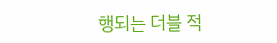행되는 더블 적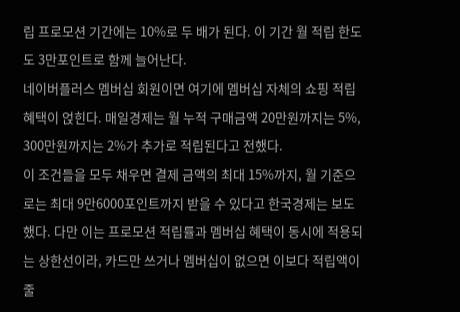립 프로모션 기간에는 10%로 두 배가 된다. 이 기간 월 적립 한도도 3만포인트로 함께 늘어난다.
네이버플러스 멤버십 회원이면 여기에 멤버십 자체의 쇼핑 적립 혜택이 얹힌다. 매일경제는 월 누적 구매금액 20만원까지는 5%, 300만원까지는 2%가 추가로 적립된다고 전했다.
이 조건들을 모두 채우면 결제 금액의 최대 15%까지, 월 기준으로는 최대 9만6000포인트까지 받을 수 있다고 한국경제는 보도했다. 다만 이는 프로모션 적립률과 멤버십 혜택이 동시에 적용되는 상한선이라, 카드만 쓰거나 멤버십이 없으면 이보다 적립액이 줄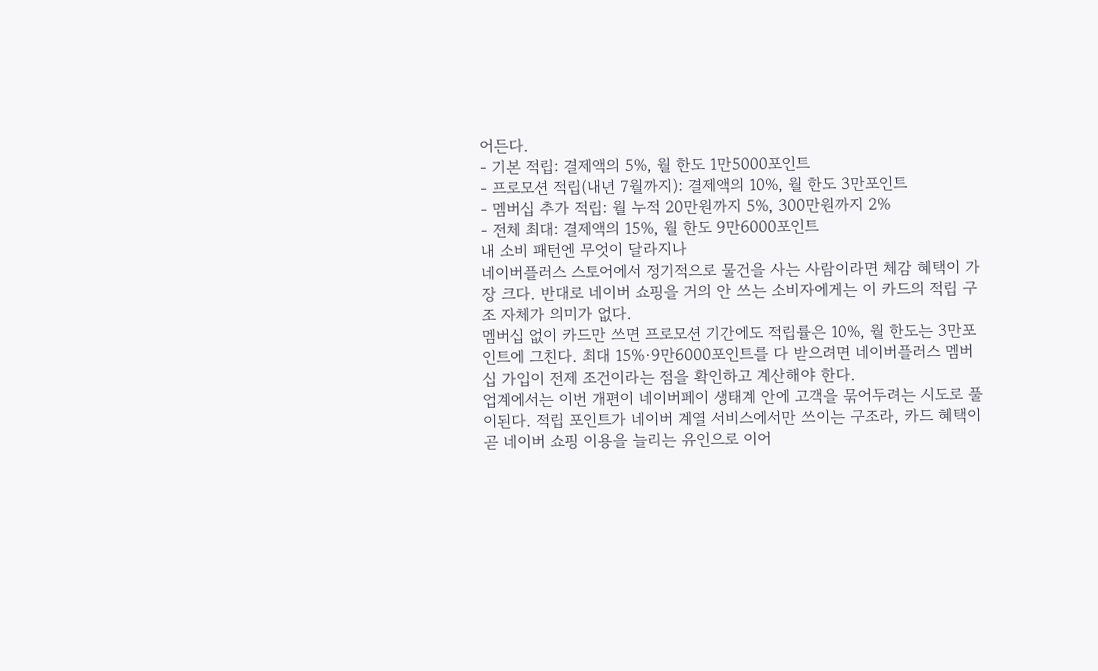어든다.
- 기본 적립: 결제액의 5%, 월 한도 1만5000포인트
- 프로모션 적립(내년 7월까지): 결제액의 10%, 월 한도 3만포인트
- 멤버십 추가 적립: 월 누적 20만원까지 5%, 300만원까지 2%
- 전체 최대: 결제액의 15%, 월 한도 9만6000포인트
내 소비 패턴엔 무엇이 달라지나
네이버플러스 스토어에서 정기적으로 물건을 사는 사람이라면 체감 혜택이 가장 크다. 반대로 네이버 쇼핑을 거의 안 쓰는 소비자에게는 이 카드의 적립 구조 자체가 의미가 없다.
멤버십 없이 카드만 쓰면 프로모션 기간에도 적립률은 10%, 월 한도는 3만포인트에 그친다. 최대 15%·9만6000포인트를 다 받으려면 네이버플러스 멤버십 가입이 전제 조건이라는 점을 확인하고 계산해야 한다.
업계에서는 이번 개편이 네이버페이 생태계 안에 고객을 묶어두려는 시도로 풀이된다. 적립 포인트가 네이버 계열 서비스에서만 쓰이는 구조라, 카드 혜택이 곧 네이버 쇼핑 이용을 늘리는 유인으로 이어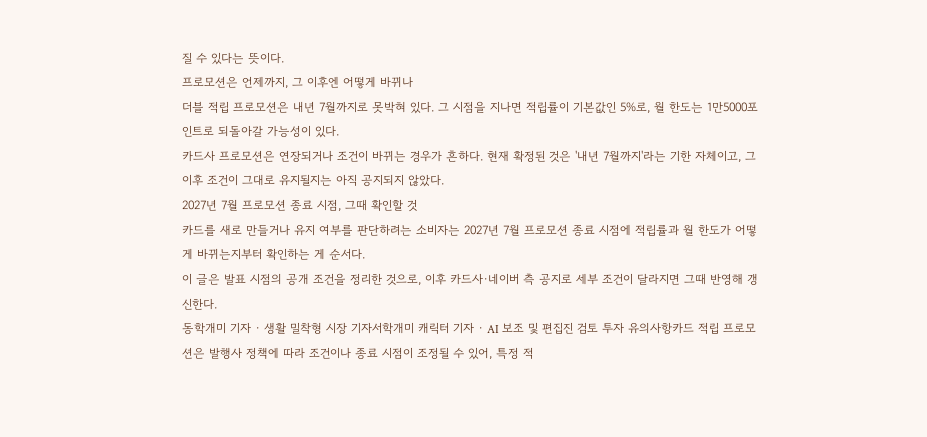질 수 있다는 뜻이다.
프로모션은 언제까지, 그 이후엔 어떻게 바뀌나
더블 적립 프로모션은 내년 7월까지로 못박혀 있다. 그 시점을 지나면 적립률이 기본값인 5%로, 월 한도는 1만5000포인트로 되돌아갈 가능성이 있다.
카드사 프로모션은 연장되거나 조건이 바뀌는 경우가 흔하다. 현재 확정된 것은 '내년 7월까지'라는 기한 자체이고, 그 이후 조건이 그대로 유지될지는 아직 공지되지 않았다.
2027년 7월 프로모션 종료 시점, 그때 확인할 것
카드를 새로 만들거나 유지 여부를 판단하려는 소비자는 2027년 7월 프로모션 종료 시점에 적립률과 월 한도가 어떻게 바뀌는지부터 확인하는 게 순서다.
이 글은 발표 시점의 공개 조건을 정리한 것으로, 이후 카드사·네이버 측 공지로 세부 조건이 달라지면 그때 반영해 갱신한다.
동학개미 기자 · 생활 밀착형 시장 기자서학개미 캐릭터 기자 · AI 보조 및 편집진 검토 투자 유의사항카드 적립 프로모션은 발행사 정책에 따라 조건이나 종료 시점이 조정될 수 있어, 특정 적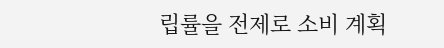립률을 전제로 소비 계획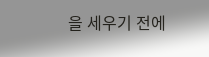을 세우기 전에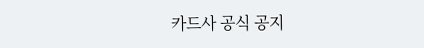카드사 공식 공지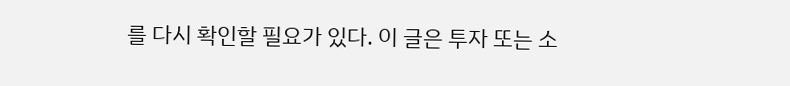를 다시 확인할 필요가 있다. 이 글은 투자 또는 소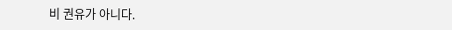비 권유가 아니다.